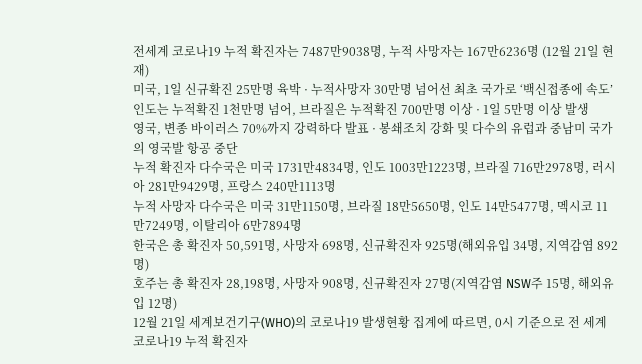전세계 코로나19 누적 확진자는 7487만9038명, 누적 사망자는 167만6236명 (12월 21일 현재)
미국, 1일 신규확진 25만명 육박 · 누적사망자 30만명 넘어선 최초 국가로 ‘백신접종에 속도’
인도는 누적확진 1천만명 넘어, 브라질은 누적확진 700만명 이상 · 1일 5만명 이상 발생
영국, 변종 바이러스 70%까지 강력하다 발표 · 봉쇄조치 강화 및 다수의 유럽과 중남미 국가의 영국발 항공 중단
누적 확진자 다수국은 미국 1731만4834명, 인도 1003만1223명, 브라질 716만2978명, 러시아 281만9429명, 프랑스 240만1113명
누적 사망자 다수국은 미국 31만1150명, 브라질 18만5650명, 인도 14만5477명, 멕시코 11만7249명, 이탈리아 6만7894명
한국은 총 확진자 50,591명, 사망자 698명, 신규확진자 925명(해외유입 34명, 지역감염 892명)
호주는 총 확진자 28,198명, 사망자 908명, 신규확진자 27명(지역감염 NSW주 15명, 해외유입 12명)
12월 21일 세계보건기구(WHO)의 코로나19 발생현황 집계에 따르면, 0시 기준으로 전 세계 코로나19 누적 확진자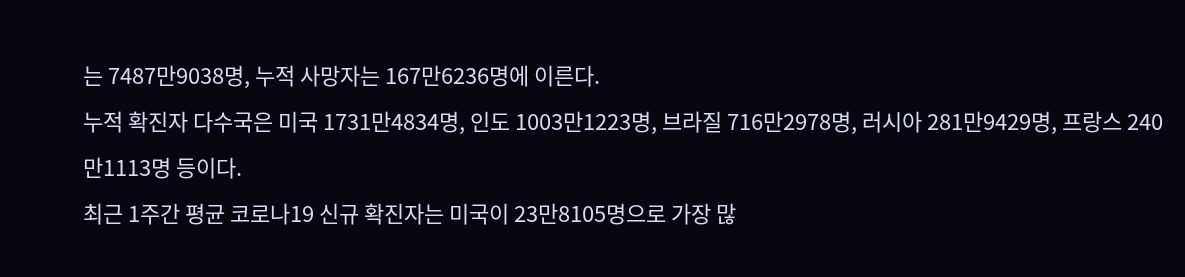는 7487만9038명, 누적 사망자는 167만6236명에 이른다.
누적 확진자 다수국은 미국 1731만4834명, 인도 1003만1223명, 브라질 716만2978명, 러시아 281만9429명, 프랑스 240만1113명 등이다.
최근 1주간 평균 코로나19 신규 확진자는 미국이 23만8105명으로 가장 많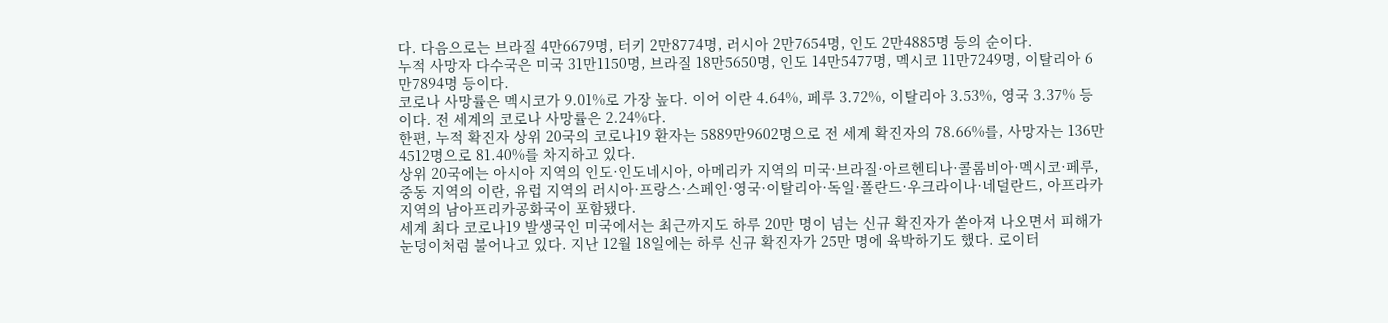다. 다음으로는 브라질 4만6679명, 터키 2만8774명, 러시아 2만7654명, 인도 2만4885명 등의 순이다.
누적 사망자 다수국은 미국 31만1150명, 브라질 18만5650명, 인도 14만5477명, 멕시코 11만7249명, 이탈리아 6만7894명 등이다.
코로나 사망률은 멕시코가 9.01%로 가장 높다. 이어 이란 4.64%, 페루 3.72%, 이탈리아 3.53%, 영국 3.37% 등이다. 전 세계의 코로나 사망률은 2.24%다.
한편, 누적 확진자 상위 20국의 코로나19 환자는 5889만9602명으로 전 세계 확진자의 78.66%를, 사망자는 136만4512명으로 81.40%를 차지하고 있다.
상위 20국에는 아시아 지역의 인도·인도네시아, 아메리카 지역의 미국·브라질·아르헨티나·콜롬비아·멕시코·페루, 중동 지역의 이란, 유럽 지역의 러시아·프랑스·스페인·영국·이탈리아·독일·폴란드·우크라이나·네덜란드, 아프라카 지역의 남아프리카공화국이 포함됐다.
세계 최다 코로나19 발생국인 미국에서는 최근까지도 하루 20만 명이 넘는 신규 확진자가 쏟아져 나오면서 피해가 눈덩이처럼 불어나고 있다. 지난 12월 18일에는 하루 신규 확진자가 25만 명에 육박하기도 했다. 로이터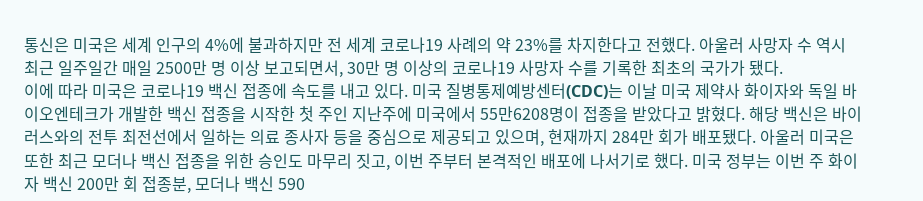통신은 미국은 세계 인구의 4%에 불과하지만 전 세계 코로나19 사례의 약 23%를 차지한다고 전했다. 아울러 사망자 수 역시 최근 일주일간 매일 2500만 명 이상 보고되면서, 30만 명 이상의 코로나19 사망자 수를 기록한 최초의 국가가 됐다.
이에 따라 미국은 코로나19 백신 접종에 속도를 내고 있다. 미국 질병통제예방센터(CDC)는 이날 미국 제약사 화이자와 독일 바이오엔테크가 개발한 백신 접종을 시작한 첫 주인 지난주에 미국에서 55만6208명이 접종을 받았다고 밝혔다. 해당 백신은 바이러스와의 전투 최전선에서 일하는 의료 종사자 등을 중심으로 제공되고 있으며, 현재까지 284만 회가 배포됐다. 아울러 미국은 또한 최근 모더나 백신 접종을 위한 승인도 마무리 짓고, 이번 주부터 본격적인 배포에 나서기로 했다. 미국 정부는 이번 주 화이자 백신 200만 회 접종분, 모더나 백신 590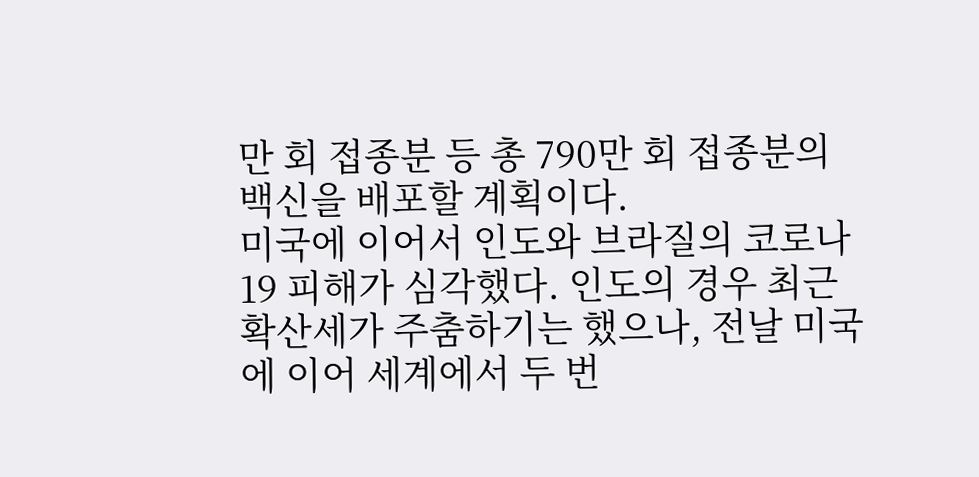만 회 접종분 등 총 790만 회 접종분의 백신을 배포할 계획이다.
미국에 이어서 인도와 브라질의 코로나19 피해가 심각했다. 인도의 경우 최근 확산세가 주춤하기는 했으나, 전날 미국에 이어 세계에서 두 번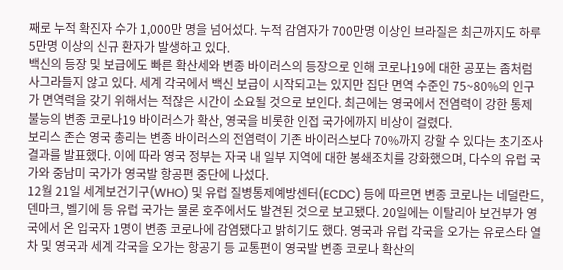째로 누적 확진자 수가 1,000만 명을 넘어섰다. 누적 감염자가 700만명 이상인 브라질은 최근까지도 하루 5만명 이상의 신규 환자가 발생하고 있다.
백신의 등장 및 보급에도 빠른 확산세와 변종 바이러스의 등장으로 인해 코로나19에 대한 공포는 좀처럼 사그라들지 않고 있다. 세계 각국에서 백신 보급이 시작되고는 있지만 집단 면역 수준인 75~80%의 인구가 면역력을 갖기 위해서는 적잖은 시간이 소요될 것으로 보인다. 최근에는 영국에서 전염력이 강한 통제 불능의 변종 코로나19 바이러스가 확산, 영국을 비롯한 인접 국가에까지 비상이 걸렸다.
보리스 존슨 영국 총리는 변종 바이러스의 전염력이 기존 바이러스보다 70%까지 강할 수 있다는 초기조사 결과를 발표했다. 이에 따라 영국 정부는 자국 내 일부 지역에 대한 봉쇄조치를 강화했으며, 다수의 유럽 국가와 중남미 국가가 영국발 항공편 중단에 나섰다.
12월 21일 세계보건기구(WHO) 및 유럽 질병통제예방센터(ECDC) 등에 따르면 변종 코로나는 네덜란드, 덴마크, 벨기에 등 유럽 국가는 물론 호주에서도 발견된 것으로 보고됐다. 20일에는 이탈리아 보건부가 영국에서 온 입국자 1명이 변종 코로나에 감염됐다고 밝히기도 했다. 영국과 유럽 각국을 오가는 유로스타 열차 및 영국과 세계 각국을 오가는 항공기 등 교통편이 영국발 변종 코로나 확산의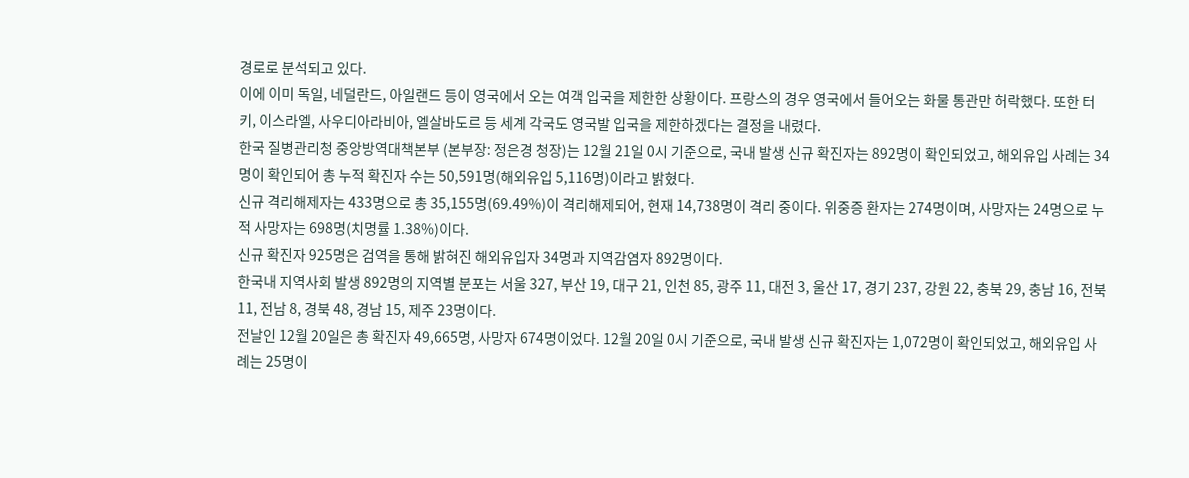경로로 분석되고 있다.
이에 이미 독일, 네덜란드, 아일랜드 등이 영국에서 오는 여객 입국을 제한한 상황이다. 프랑스의 경우 영국에서 들어오는 화물 통관만 허락했다. 또한 터키, 이스라엘, 사우디아라비아, 엘살바도르 등 세계 각국도 영국발 입국을 제한하겠다는 결정을 내렸다.
한국 질병관리청 중앙방역대책본부 (본부장: 정은경 청장)는 12월 21일 0시 기준으로, 국내 발생 신규 확진자는 892명이 확인되었고, 해외유입 사례는 34명이 확인되어 총 누적 확진자 수는 50,591명(해외유입 5,116명)이라고 밝혔다.
신규 격리해제자는 433명으로 총 35,155명(69.49%)이 격리해제되어, 현재 14,738명이 격리 중이다. 위중증 환자는 274명이며, 사망자는 24명으로 누적 사망자는 698명(치명률 1.38%)이다.
신규 확진자 925명은 검역을 통해 밝혀진 해외유입자 34명과 지역감염자 892명이다.
한국내 지역사회 발생 892명의 지역별 분포는 서울 327, 부산 19, 대구 21, 인천 85, 광주 11, 대전 3, 울산 17, 경기 237, 강원 22, 충북 29, 충남 16, 전북 11, 전남 8, 경북 48, 경남 15, 제주 23명이다.
전날인 12월 20일은 총 확진자 49,665명, 사망자 674명이었다. 12월 20일 0시 기준으로, 국내 발생 신규 확진자는 1,072명이 확인되었고, 해외유입 사례는 25명이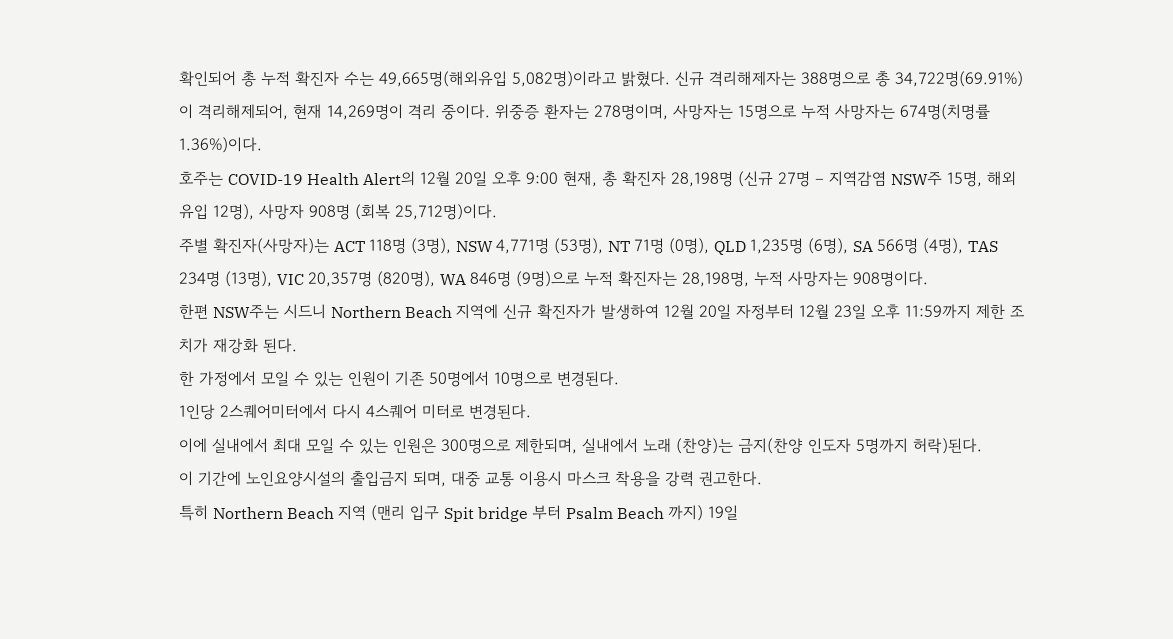확인되어 총 누적 확진자 수는 49,665명(해외유입 5,082명)이라고 밝혔다. 신규 격리해제자는 388명으로 총 34,722명(69.91%)이 격리해제되어, 현재 14,269명이 격리 중이다. 위중증 환자는 278명이며, 사망자는 15명으로 누적 사망자는 674명(치명률 1.36%)이다.
호주는 COVID-19 Health Alert의 12월 20일 오후 9:00 현재, 총 확진자 28,198명 (신규 27명 – 지역감염 NSW주 15명, 해외유입 12명), 사망자 908명 (회복 25,712명)이다.
주별 확진자(사망자)는 ACT 118명 (3명), NSW 4,771명 (53명), NT 71명 (0명), QLD 1,235명 (6명), SA 566명 (4명), TAS 234명 (13명), VIC 20,357명 (820명), WA 846명 (9명)으로 누적 확진자는 28,198명, 누적 사망자는 908명이다.
한편 NSW주는 시드니 Northern Beach 지역에 신규 확진자가 발생하여 12월 20일 자정부터 12월 23일 오후 11:59까지 제한 조치가 재강화 된다.
한 가정에서 모일 수 있는 인원이 기존 50명에서 10명으로 변경된다.
1인당 2스퀘어미터에서 다시 4스퀘어 미터로 변경된다.
이에 실내에서 최대 모일 수 있는 인원은 300명으로 제한되며, 실내에서 노래 (찬양)는 금지(찬양 인도자 5명까지 허락)된다.
이 기간에 노인요양시설의 출입금지 되며, 대중 교통 이용시 마스크 착용을 강력 권고한다.
특히 Northern Beach 지역 (맨리 입구 Spit bridge 부터 Psalm Beach 까지) 19일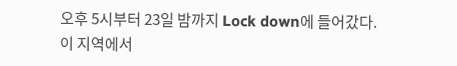오후 5시부터 23일 밤까지 Lock down에 들어갔다. 이 지역에서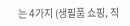는 4가지 (생필품 쇼핑, 직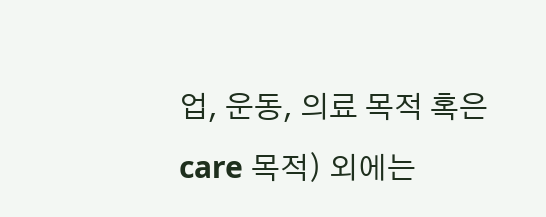업, 운동, 의료 목적 혹은 care 목적) 외에는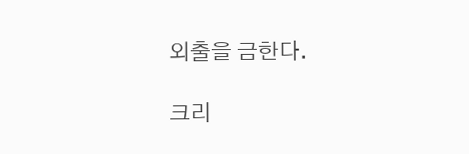외출을 금한다.

크리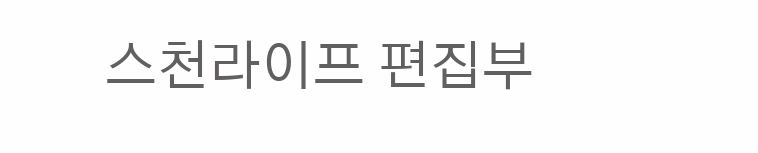스천라이프 편집부